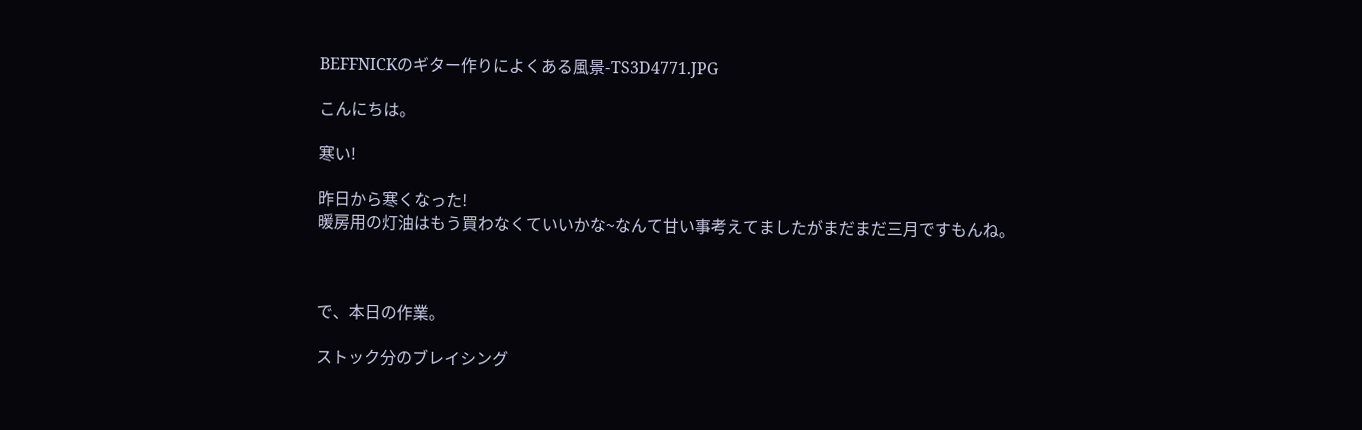BEFFNICKのギター作りによくある風景-TS3D4771.JPG

こんにちは。

寒い!

昨日から寒くなった!
暖房用の灯油はもう買わなくていいかな~なんて甘い事考えてましたがまだまだ三月ですもんね。



で、本日の作業。

ストック分のブレイシング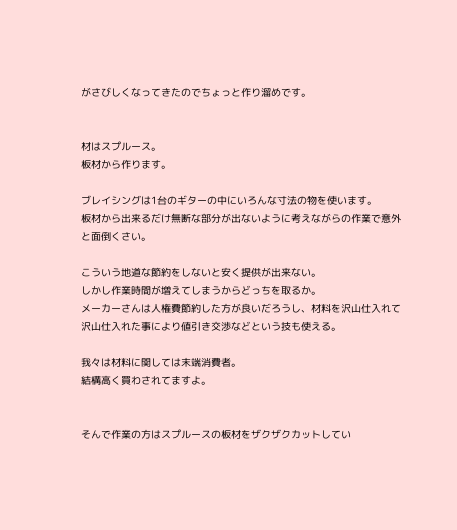がさびしくなってきたのでちょっと作り溜めです。


材はスプルース。
板材から作ります。

ブレイシングは1台のギターの中にいろんな寸法の物を使います。
板材から出来るだけ無断な部分が出ないように考えながらの作業で意外と面倒くさい。

こういう地道な節約をしないと安く提供が出来ない。
しかし作業時間が増えてしまうからどっちを取るか。
メーカーさんは人権費節約した方が良いだろうし、材料を沢山仕入れて沢山仕入れた事により値引き交渉などという技も使える。

我々は材料に関しては末端消費者。
結構高く買わされてますよ。


そんで作業の方はスプルースの板材をザクザクカットしてい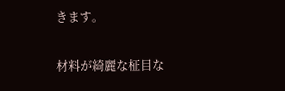きます。

材料が綺麗な柾目な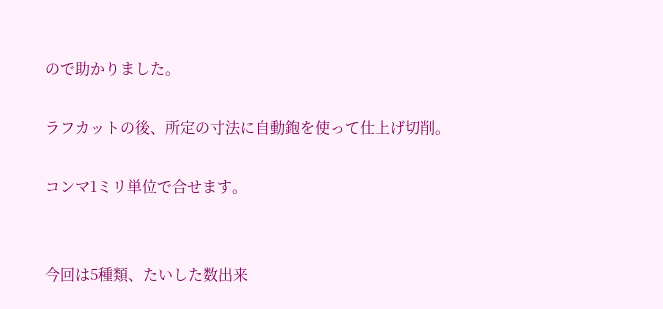ので助かりました。

ラフカットの後、所定の寸法に自動鉋を使って仕上げ切削。

コンマ1ミリ単位で合せます。


今回は5種類、たいした数出来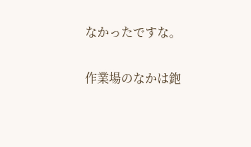なかったですな。

作業場のなかは鉋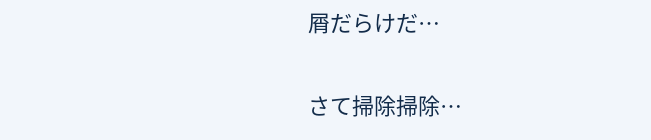屑だらけだ…

さて掃除掃除…